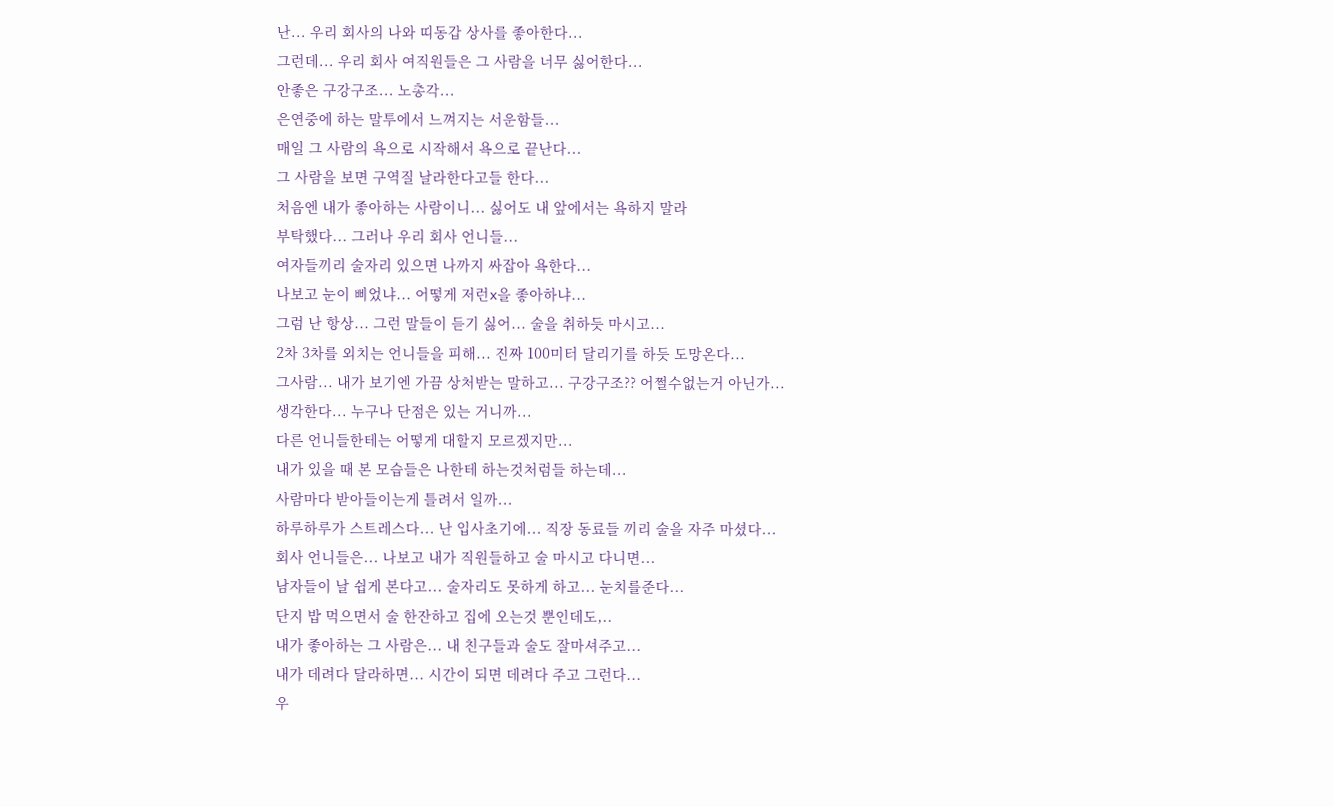난... 우리 회사의 나와 띠동갑 상사를 좋아한다...
그런데... 우리 회사 여직원들은 그 사람을 너무 싫어한다...
안좋은 구강구조... 노총각...
은연중에 하는 말투에서 느껴지는 서운함들...
매일 그 사람의 욕으로 시작해서 욕으로 끝난다...
그 사람을 보면 구역질 날라한다고들 한다...
처음엔 내가 좋아하는 사람이니... 싫어도 내 앞에서는 욕하지 말라
부탁했다... 그러나 우리 회사 언니들...
여자들끼리 술자리 있으면 나까지 싸잡아 욕한다...
나보고 눈이 삐었냐... 어떻게 저런x을 좋아하냐...
그럼 난 항상... 그런 말들이 듣기 싫어... 술을 취하듯 마시고...
2차 3차를 외치는 언니들을 피해... 진짜 100미터 달리기를 하듯 도망온다...
그사람... 내가 보기엔 가끔 상처받는 말하고... 구강구조?? 어쩔수없는거 아닌가...
생각한다... 누구나 단점은 있는 거니까...
다른 언니들한테는 어떻게 대할지 모르겠지만...
내가 있을 때 본 모습들은 나한테 하는것처럼들 하는데...
사람마다 받아들이는게 틀려서 일까...
하루하루가 스트레스다... 난 입사초기에... 직장 동료들 끼리 술을 자주 마셨다...
회사 언니들은... 나보고 내가 직원들하고 술 마시고 다니면...
남자들이 날 쉽게 본다고... 술자리도 못하게 하고... 눈치를준다...
단지 밥 먹으면서 술 한잔하고 집에 오는것 뿐인데도,..
내가 좋아하는 그 사람은... 내 친구들과 술도 잘마셔주고...
내가 데려다 달라하면... 시간이 되면 데려다 주고 그런다...
우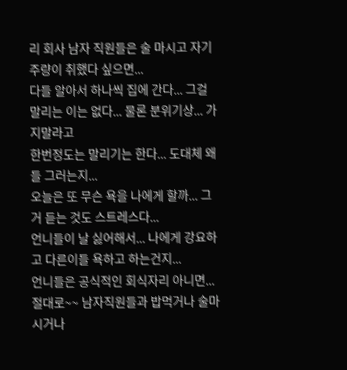리 회사 남자 직원들은 술 마시고 자기 주량이 취했다 싶으면...
다들 알아서 하나씩 집에 간다... 그걸 말리는 이는 없다... 물론 분위기상... 가지말라고
한번정도는 말리기는 한다... 도대체 왜들 그러는지...
오늘은 또 무슨 욕을 나에게 할까... 그거 듣는 것도 스트레스다...
언니들이 날 싫어해서... 나에게 강요하고 다른이들 욕하고 하는건지...
언니들은 공식적인 회식자리 아니면... 절대로~~ 남자직원들과 밥먹거나 술마시거나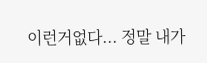이런거없다... 정말 내가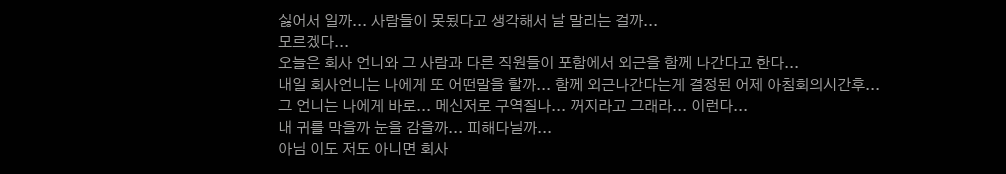싫어서 일까... 사람들이 못됬다고 생각해서 날 말리는 걸까...
모르겠다...
오늘은 회사 언니와 그 사람과 다른 직원들이 포함에서 외근을 함께 나간다고 한다...
내일 회사언니는 나에게 또 어떤말을 할까... 함께 외근나간다는게 결정된 어제 아침회의시간후...
그 언니는 나에게 바로... 메신저로 구역질나... 꺼지라고 그래라... 이런다...
내 귀를 막을까 눈을 감을까... 피해다닐까...
아님 이도 저도 아니면 회사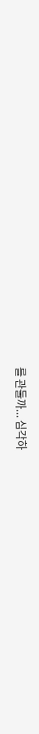를 관둘까... 심각하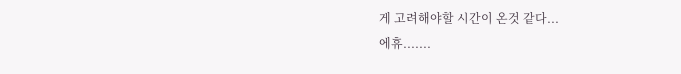게 고려해야할 시간이 온것 같다...
에휴.......